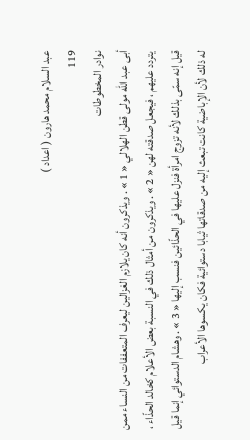عبد السلام محمد هارون ( اعداد )
119
نوادر المخطوطات
أبى عبد اللّه مولى قطن الهلالي « 1 » . ويذكرون أنه كان يلازم الغزالين ليعرف المتعففات من النساء ممن يتردد عليهم ، فيجعل صدقته لهن « 2 » . ويذكرون من أمثال ذلك في النسبة بعض الأعلام كخالد الحذّاء ، قيل إنه سمّى بذلك لأنه تزوج امرأة فنزل عليها في الحذّائين فنسب إليها « 3 » . وهشام الدستوائي إنما قيل له ذلك لأن الإباضية كانت تبعث إليه من صدقاتها ثيابا دستوائية فكان يكسوها الأعراب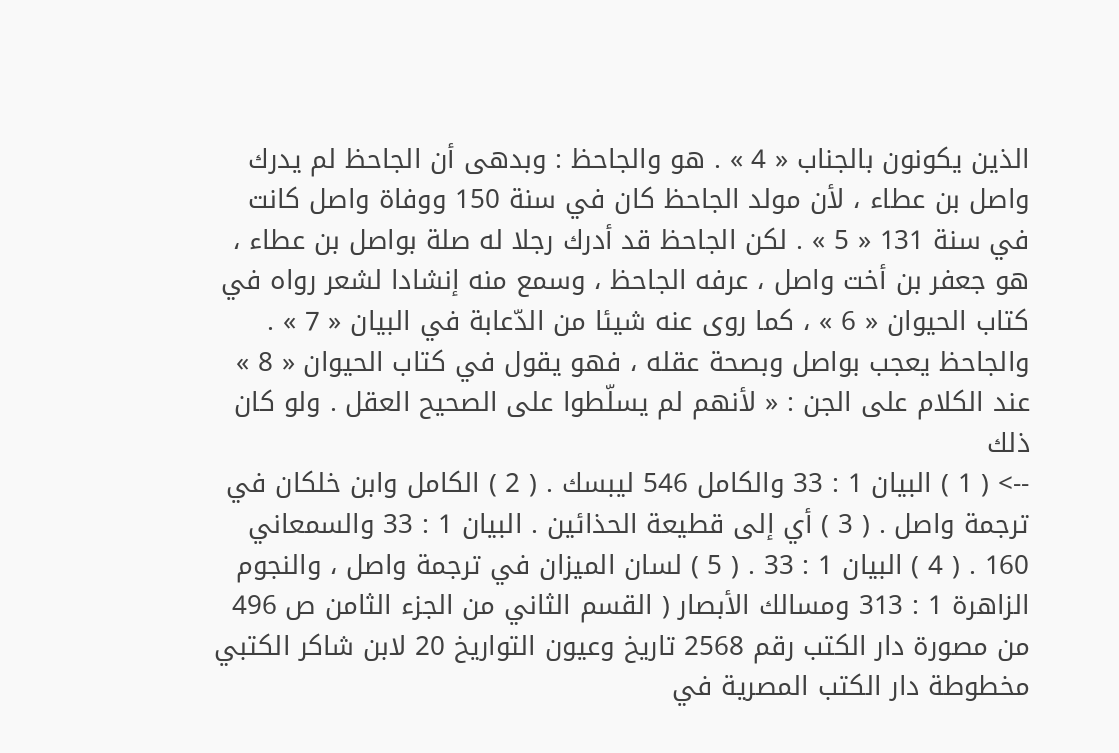الذين يكونون بالجناب « 4 » . هو والجاحظ : وبدهى أن الجاحظ لم يدرك واصل بن عطاء ، لأن مولد الجاحظ كان في سنة 150 ووفاة واصل كانت في سنة 131 « 5 » . لكن الجاحظ قد أدرك رجلا له صلة بواصل بن عطاء ، هو جعفر بن أخت واصل ، عرفه الجاحظ ، وسمع منه إنشادا لشعر رواه في كتاب الحيوان « 6 » ، كما روى عنه شيئا من الدّعابة في البيان « 7 » . والجاحظ يعجب بواصل وبصحة عقله ، فهو يقول في كتاب الحيوان « 8 » عند الكلام على الجن : « لأنهم لم يسلّطوا على الصحيح العقل . ولو كان ذلك
--> ( 1 ) البيان 1 : 33 والكامل 546 ليبسك . ( 2 ) الكامل وابن خلكان في ترجمة واصل . ( 3 ) أي إلى قطيعة الحذائين . البيان 1 : 33 والسمعاني 160 . ( 4 ) البيان 1 : 33 . ( 5 ) لسان الميزان في ترجمة واصل ، والنجوم الزاهرة 1 : 313 ومسالك الأبصار ( القسم الثاني من الجزء الثامن ص 496 من مصورة دار الكتب رقم 2568 تاريخ وعيون التواريخ 20 لابن شاكر الكتبي مخطوطة دار الكتب المصرية في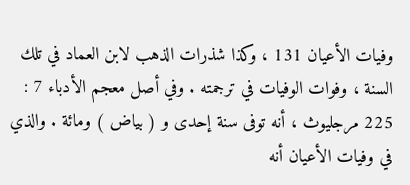وفيات الأعيان 131 ، وكذا شذرات الذهب لابن العماد في تلك السنة ، وفوات الوفيات في ترجمته . وفي أصل معجم الأدباء 7 : 225 مرجليوث ، أنه توفى سنة إحدى و ( بياض ) ومائة . والذي في وفيات الأعيان أنه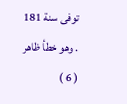توفى سنة 181 . وهو خطأ ظاهر ( 6 )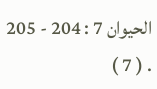الحيوان 7 : 204 - 205 . ( 7 )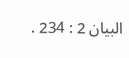البيان 2 : 234 .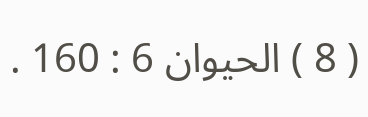( 8 ) الحيوان 6 : 160 .